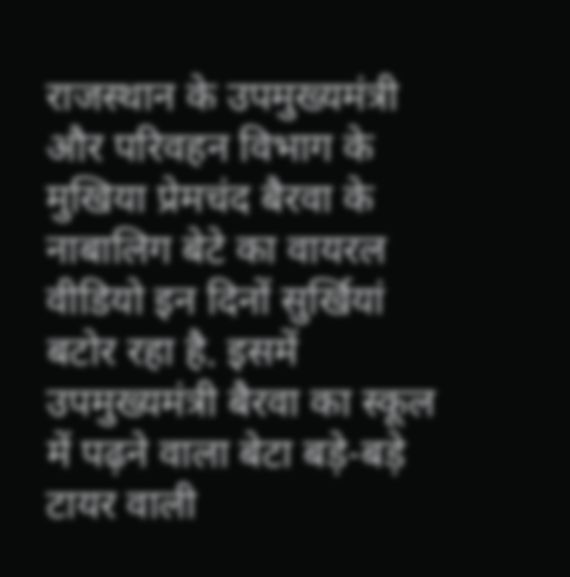राजस्थान के उपमुख्यमंत्री और परिवहन विभाग के मुखिया प्रेमचंद बैरवा के नाबालिग बेटे का वायरल वीडियो इन दिनों सुर्खियां बटोर रहा है. इसमें उपमुख्यमंत्री बैरवा का स्कूल में पढ़ने वाला बेटा बड़े-बड़े टायर वाली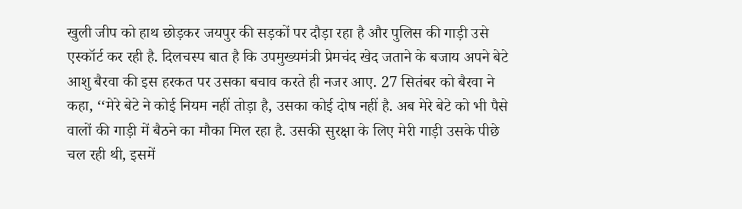खुली जीप को हाथ छोड़कर जयपुर की सड़कों पर दौड़ा रहा है और पुलिस की गाड़ी उसे एस्कॉर्ट कर रही है. दिलचस्प बात है कि उपमुख्यमंत्री प्रेमचंद खेद जताने के बजाय अपने बेटे आशु बैरवा की इस हरकत पर उसका बचाव करते ही नजर आए. 27 सितंबर को बैरवा ने कहा, ‘‘मेरे बेटे ने कोई नियम नहीं तोड़ा है, उसका कोई दोष नहीं है. अब मेरे बेटे को भी पैसे वालों की गाड़ी में बैठने का मौका मिल रहा है. उसकी सुरक्षा के लिए मेरी गाड़ी उसके पीछे चल रही थी, इसमें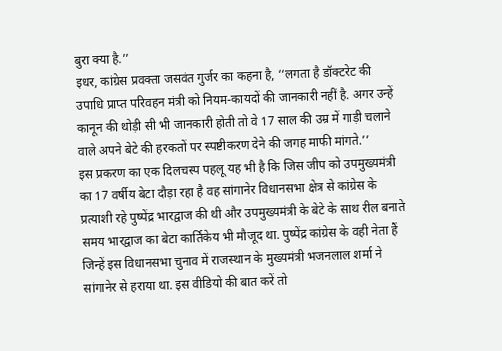बुरा क्या है.’’
इधर, कांग्रेस प्रवक्ता जसवंत गुर्जर का कहना है, ‘‘लगता है डॉक्टरेट की उपाधि प्राप्त परिवहन मंत्री को नियम-कायदों की जानकारी नहीं है. अगर उन्हें कानून की थोड़ी सी भी जानकारी होती तो वे 17 साल की उम्र में गाड़ी चलाने वाले अपने बेटे की हरकतों पर स्पष्टीकरण देने की जगह माफी मांगते.’’
इस प्रकरण का एक दिलचस्प पहलू यह भी है कि जिस जीप को उपमुख्यमंत्री का 17 वर्षीय बेटा दौड़ा रहा है वह सांगानेर विधानसभा क्षेत्र से कांग्रेस के प्रत्याशी रहे पुष्पेंद्र भारद्वाज की थी और उपमुख्यमंत्री के बेटे के साथ रील बनाते समय भारद्वाज का बेटा कार्तिकेय भी मौजूद था. पुष्पेंद्र कांग्रेस के वही नेता हैं जिन्हें इस विधानसभा चुनाव में राजस्थान के मुख्यमंत्री भजनलाल शर्मा ने सांगानेर से हराया था. इस वीडियो की बात करें तो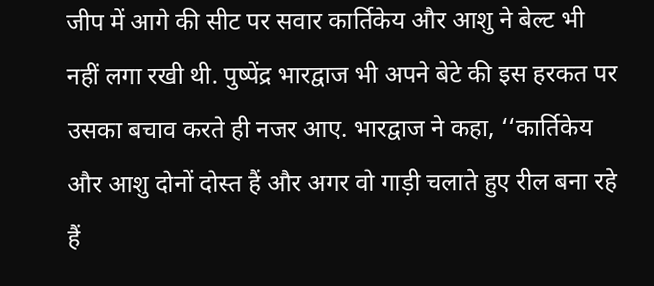जीप में आगे की सीट पर सवार कार्तिकेय और आशु ने बेल्ट भी नहीं लगा रखी थी. पुष्पेंद्र भारद्वाज भी अपने बेटे की इस हरकत पर उसका बचाव करते ही नजर आए. भारद्वाज ने कहा, ‘‘कार्तिकेय और आशु दोनों दोस्त हैं और अगर वो गाड़ी चलाते हुए रील बना रहे हैं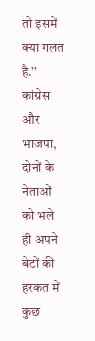तो इसमें क्या गलत है.’’
कांग्रेस और भाजपा, दोनों के नेताओं को भले ही अपने बेटों की हरकत में कुछ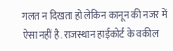गलत न दिखता हो लेकिन कानून की नजर में ऐसा नहीं है. राजस्थान हाईकोर्ट के वकील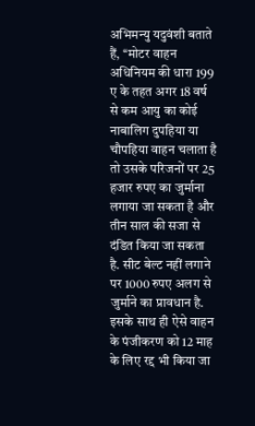अभिमन्यु यदुवंशी बताते हैं, ‘‘मोटर वाहन अधिनियम की धारा 199 ए के तहत अगर 18 वर्ष से कम आयु का कोई नाबालिग दुपहिया या चौपहिया वाहन चलाता है तो उसके परिजनों पर 25 हजार रुपए का जुर्माना लगाया जा सकता है और तीन साल की सजा से दंडित किया जा सकता है. सीट बेल्ट नहीं लगाने पर 1000 रुपए अलग से जुर्माने का प्रावधान है. इसके साथ ही ऐसे वाहन के पंजीकरण को 12 माह के लिए रद्द भी किया जा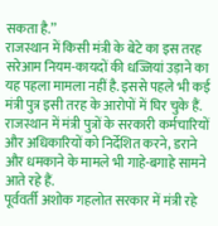सकता है.’’
राजस्थान में किसी मंत्री के बेटे का इस तरह सरेआम नियम-कायदों की धज्जियां उड़ाने का यह पहला मामला नहीं है. इससे पहले भी कई मंत्री पुत्र इसी तरह के आरोपों में घिर चुके हैं. राजस्थान में मंत्री पुत्रों के सरकारी कर्मचारियों और अधिकारियों को निर्देशित करने, डराने और धमकाने के मामले भी गाहे-बगाहे सामने आते रहे हैं.
पूर्ववर्ती अशोक गहलोत सरकार में मंत्री रहे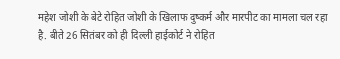महेश जोशी के बेटे रोहित जोशी के खिलाफ दुष्कर्म और मारपीट का मामला चल रहा है. बीते 26 सितंबर को ही दिल्ली हाईकोर्ट ने रोहित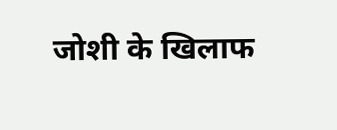जोशी के खिलाफ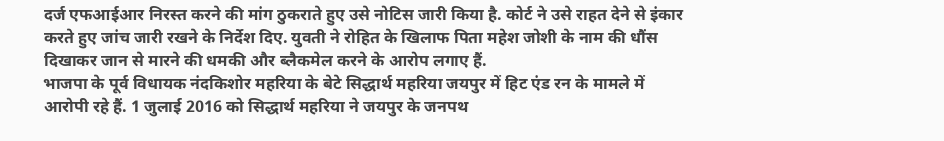दर्ज एफआईआर निरस्त करने की मांग ठुकराते हुए उसे नोटिस जारी किया है. कोर्ट ने उसे राहत देने से इंकार करते हुए जांच जारी रखने के निर्देश दिए. युवती ने रोहित के खिलाफ पिता महेश जोशी के नाम की धौंस दिखाकर जान से मारने की धमकी और ब्लैकमेल करने के आरोप लगाए हैं.
भाजपा के पूर्व विधायक नंदकिशोर महरिया के बेटे सिद्धार्थ महरिया जयपुर में हिट एंड रन के मामले में आरोपी रहे हैं. 1 जुलाई 2016 को सिद्धार्थ महरिया ने जयपुर के जनपथ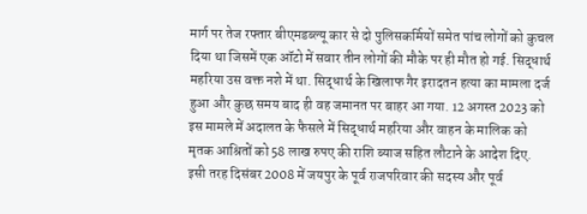मार्ग पर तेज रफ्तार बीएमडब्ल्यू कार से दो पुलिसकर्मियों समेत पांच लोगों को कुचल दिया था जिसमें एक ऑटो में सवार तीन लोगों की मौके पर ही मौत हो गई. सिद्धार्थ महरिया उस वक्त नशे में था. सिद्धार्थ के खिलाफ गैर इरादतन हत्या का मामला दर्ज हुआ और कुछ समय बाद ही वह जमानत पर बाहर आ गया. 12 अगस्त 2023 को इस मामले में अदालत के फैसले में सिद्धार्थ महरिया और वाहन के मालिक को मृतक आश्रितों को 58 लाख रुपए की राशि ब्याज सहित लौटाने के आदेश दिए.
इसी तरह दिसंबर 2008 में जयपुर के पूर्व राजपरिवार की सदस्य और पूर्व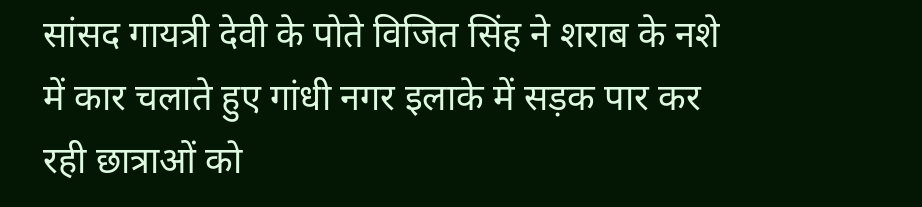सांसद गायत्री देवी के पोते विजित सिंह ने शराब के नशे में कार चलाते हुए गांधी नगर इलाके में सड़क पार कर रही छात्राओं को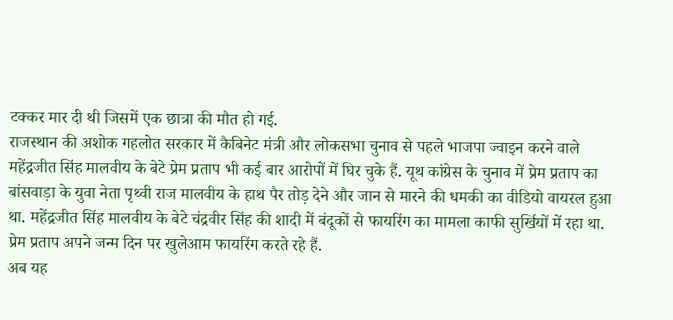टक्कर मार दी थी जिसमें एक छात्रा की मौत हो गई.
राजस्थान की अशोक गहलोत सरकार में कैबिनेट मंत्री और लोकसभा चुनाव से पहले भाजपा ज्वाइन करने वाले महेंद्रजीत सिंह मालवीय के बेटे प्रेम प्रताप भी कई बार आरोपों में घिर चुके हैं. यूथ कांग्रेस के चुनाव में प्रेम प्रताप का बांसवाड़ा के युवा नेता पृथ्वी राज मालवीय के हाथ पैर तोड़ देने और जान से मारने की धमकी का वीडियो वायरल हुआ था. महेंद्रजीत सिंह मालवीय के बेटे चंद्रवीर सिंह की शादी में बंदूकों से फायरिंग का मामला काफी सुर्खियों में रहा था. प्रेम प्रताप अपने जन्म दिन पर खुलेआम फायरिंग करते रहे हैं.
अब यह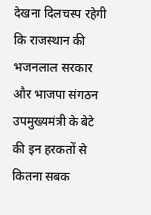देखना दिलचस्प रहेगी कि राजस्थान की भजनलाल सरकार और भाजपा संगठन उपमुख्यमंत्री के बेटे की इन हरकतों से कितना सबक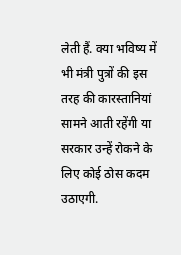लेती हैं. क्या भविष्य में भी मंत्री पुत्रों की इस तरह की कारस्तानियां सामने आती रहेंगी या सरकार उन्हें रोकने के लिए कोई ठोस कदम उठाएगी.